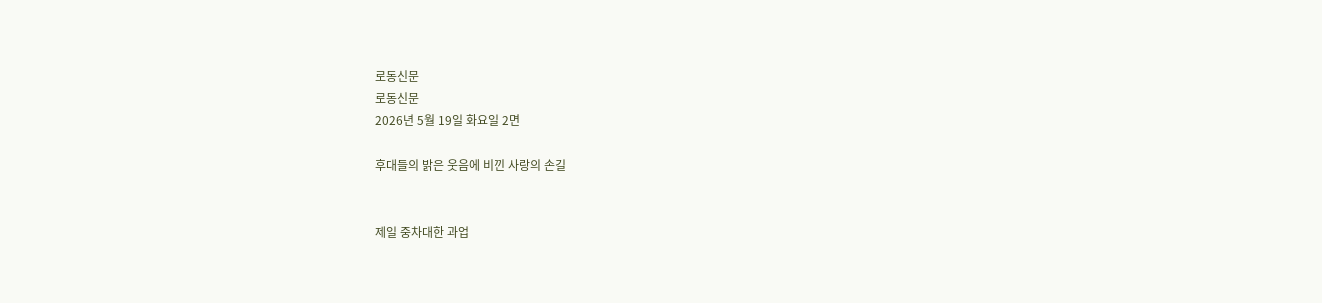로동신문
로동신문
2026년 5월 19일 화요일 2면

후대들의 밝은 웃음에 비낀 사랑의 손길


제일 중차대한 과업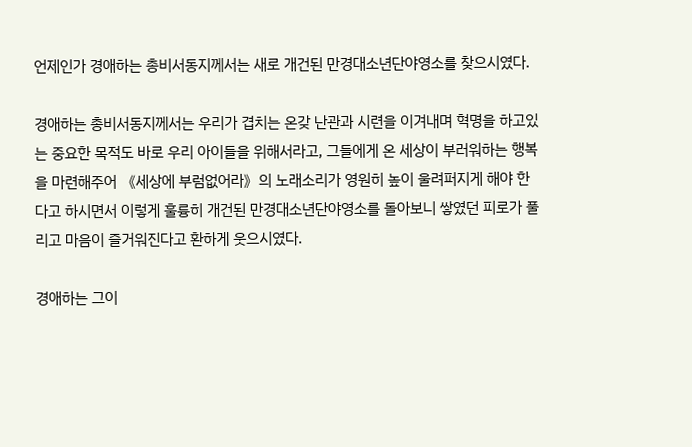언제인가 경애하는 총비서동지께서는 새로 개건된 만경대소년단야영소를 찾으시였다.

경애하는 총비서동지께서는 우리가 겹치는 온갖 난관과 시련을 이겨내며 혁명을 하고있는 중요한 목적도 바로 우리 아이들을 위해서라고, 그들에게 온 세상이 부러워하는 행복을 마련해주어 《세상에 부럼없어라》의 노래소리가 영원히 높이 울려퍼지게 해야 한다고 하시면서 이렇게 훌륭히 개건된 만경대소년단야영소를 돌아보니 쌓였던 피로가 풀리고 마음이 즐거워진다고 환하게 웃으시였다.

경애하는 그이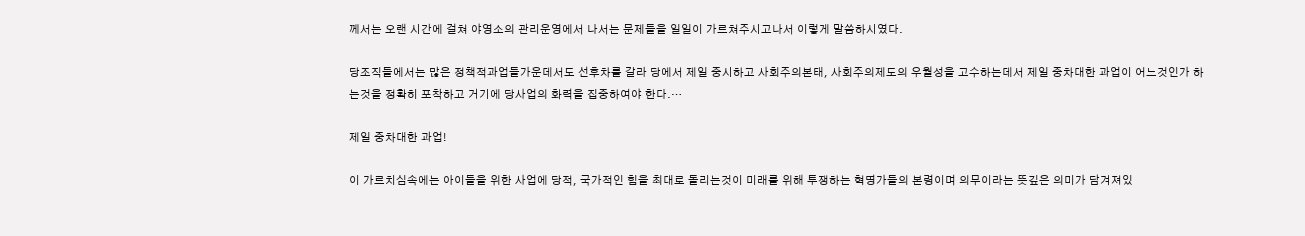께서는 오랜 시간에 걸쳐 야영소의 관리운영에서 나서는 문제들을 일일이 가르쳐주시고나서 이렇게 말씀하시였다.

당조직들에서는 많은 정책적과업들가운데서도 선후차를 갈라 당에서 제일 중시하고 사회주의본태, 사회주의제도의 우월성을 고수하는데서 제일 중차대한 과업이 어느것인가 하는것을 정확히 포착하고 거기에 당사업의 화력을 집중하여야 한다.…

제일 중차대한 과업!

이 가르치심속에는 아이들을 위한 사업에 당적, 국가적인 힘을 최대로 돌리는것이 미래를 위해 투쟁하는 혁명가들의 본령이며 의무이라는 뜻깊은 의미가 담겨져있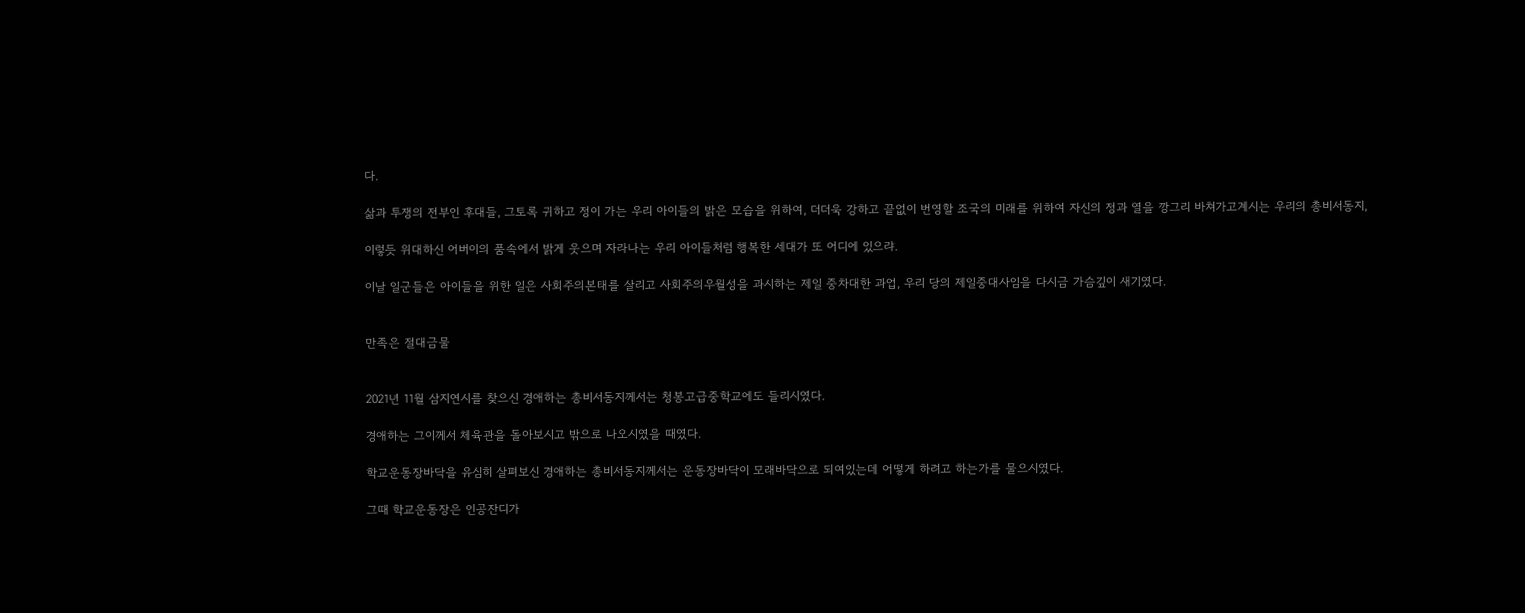다.

삶과 투쟁의 전부인 후대들, 그토록 귀하고 정이 가는 우리 아이들의 밝은 모습을 위하여, 더더욱 강하고 끝없이 번영할 조국의 미래를 위하여 자신의 정과 열을 깡그리 바쳐가고계시는 우리의 총비서동지,

이렇듯 위대하신 어버이의 품속에서 밝게 웃으며 자라나는 우리 아이들처럼 행복한 세대가 또 어디에 있으랴.

이날 일군들은 아이들을 위한 일은 사회주의본태를 살리고 사회주의우월성을 과시하는 제일 중차대한 과업, 우리 당의 제일중대사임을 다시금 가슴깊이 새기였다.


만족은 절대금물


2021년 11월 삼지연시를 찾으신 경애하는 총비서동지께서는 청봉고급중학교에도 들리시였다.

경애하는 그이께서 체육관을 돌아보시고 밖으로 나오시였을 때였다.

학교운동장바닥을 유심히 살펴보신 경애하는 총비서동지께서는 운동장바닥이 모래바닥으로 되여있는데 어떻게 하려고 하는가를 물으시였다.

그때 학교운동장은 인공잔디가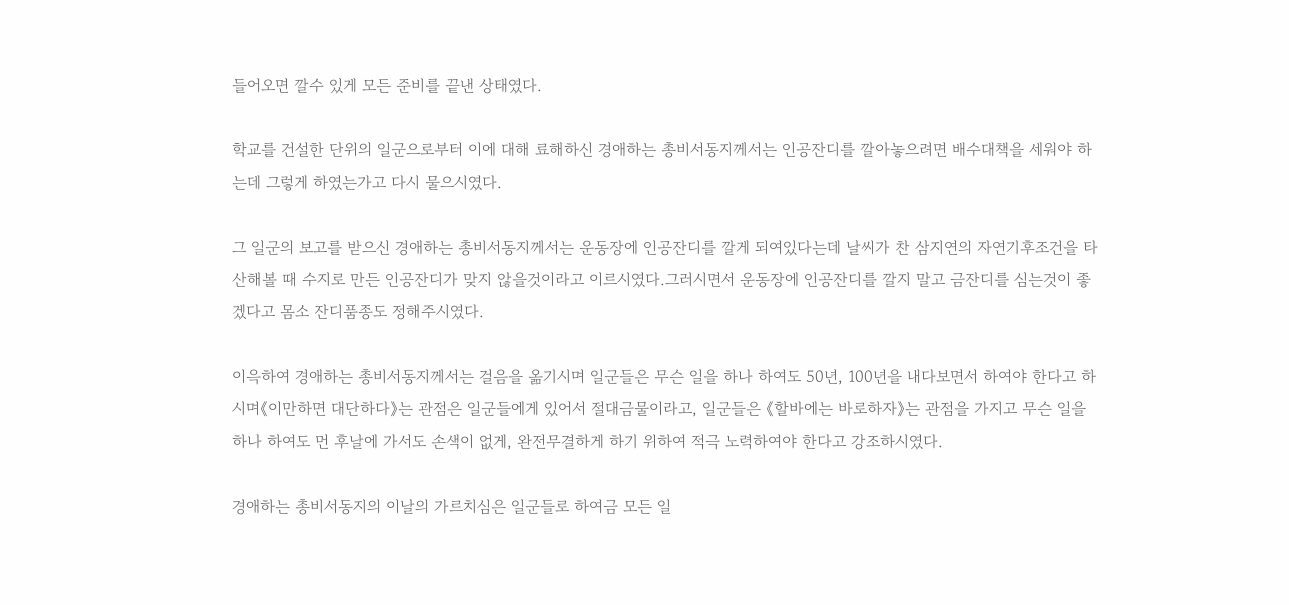들어오면 깔수 있게 모든 준비를 끝낸 상태였다.

학교를 건설한 단위의 일군으로부터 이에 대해 료해하신 경애하는 총비서동지께서는 인공잔디를 깔아놓으려면 배수대책을 세워야 하는데 그렇게 하였는가고 다시 물으시였다.

그 일군의 보고를 받으신 경애하는 총비서동지께서는 운동장에 인공잔디를 깔게 되여있다는데 날씨가 찬 삼지연의 자연기후조건을 타산해볼 때 수지로 만든 인공잔디가 맞지 않을것이라고 이르시였다.그러시면서 운동장에 인공잔디를 깔지 말고 금잔디를 심는것이 좋겠다고 몸소 잔디품종도 정해주시였다.

이윽하여 경애하는 총비서동지께서는 걸음을 옮기시며 일군들은 무슨 일을 하나 하여도 50년, 100년을 내다보면서 하여야 한다고 하시며《이만하면 대단하다》는 관점은 일군들에게 있어서 절대금물이라고, 일군들은 《할바에는 바로하자》는 관점을 가지고 무슨 일을 하나 하여도 먼 후날에 가서도 손색이 없게, 완전무결하게 하기 위하여 적극 노력하여야 한다고 강조하시였다.

경애하는 총비서동지의 이날의 가르치심은 일군들로 하여금 모든 일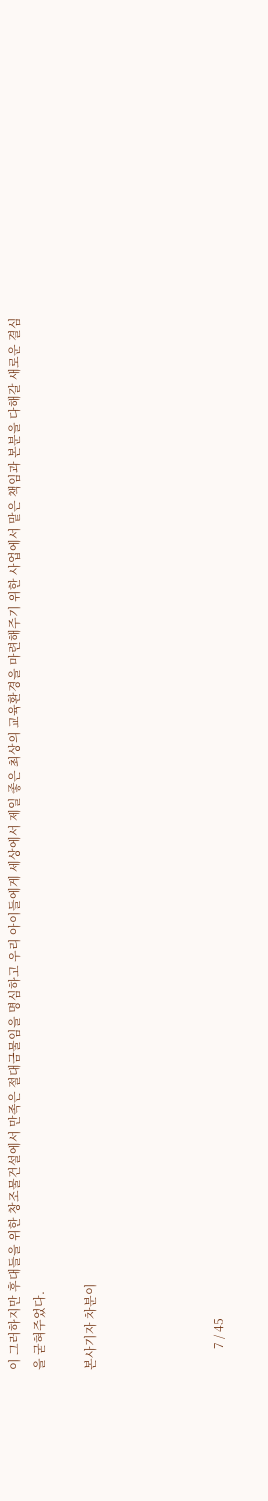이 그러하지만 후대들을 위한 창조물건설에서 만족은 절대금물임을 명심하고 우리 아이들에게 세상에서 제일 좋은 최상의 교육환경을 마련해주기 위한 사업에서 맡은 책임과 본분을 다해갈 새로운 결심을 굳혀주었다.

본사기자 차분이




       7 / 45